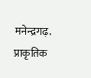मनेन्द्रगढ़. प्राकृतिक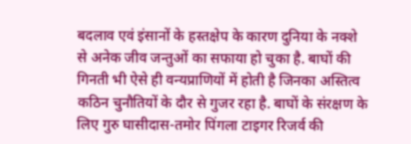बदलाव एवं इंसानों के हस्तक्षेप के कारण दुनिया के नक्शे से अनेक जीव जन्तुओं का सफाया हो चुका है. बाघों की गिनती भी ऐसे ही वन्यप्राणियों में होती है जिनका अस्तित्व कठिन चुनौतियों के दौर से गुजर रहा है. बाघों के संरक्षण के लिए गुरु घासीदास-तमोर पिंगला टाइगर रिजर्व की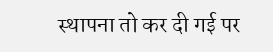स्थापना तो कर दी गई पर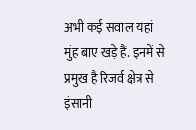अभी कई सवाल यहां मुंह बाए खड़े हैं. इनमें से प्रमुख है रिजर्व क्षेत्र से इंसानी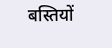बस्तियों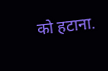को हटाना.